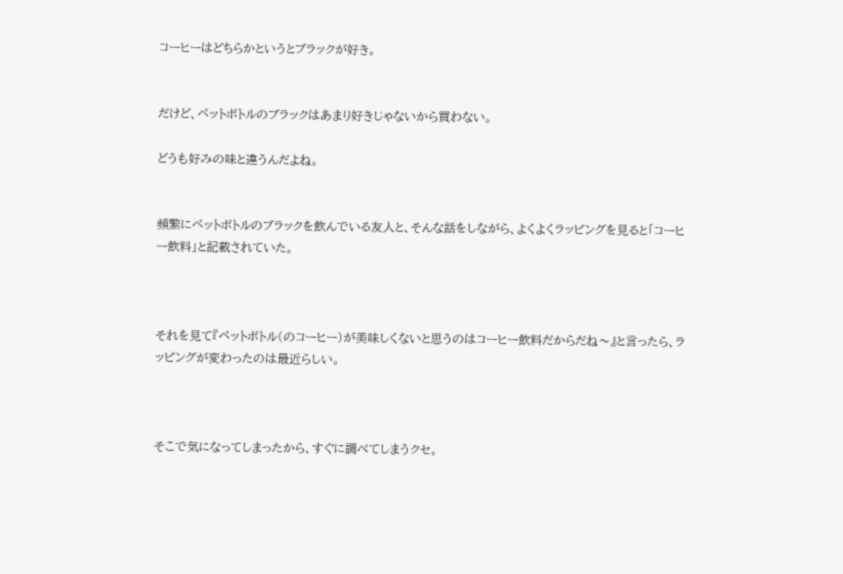コーヒーはどちらかというとブラックが好き。


だけど、ペットボトルのブラックはあまり好きじゃないから買わない。

どうも好みの味と違うんだよね。


頻繁にペットボトルのブラックを飲んでいる友人と、そんな話をしながら、よくよくラッピングを見ると「コーヒー飲料」と記載されていた。



それを見て『ペットボトル(のコーヒー)が美味しくないと思うのはコーヒー飲料だからだね〜』と言ったら、ラッピングが変わったのは最近らしい。



そこで気になってしまったから、すぐに調べてしまうクセ。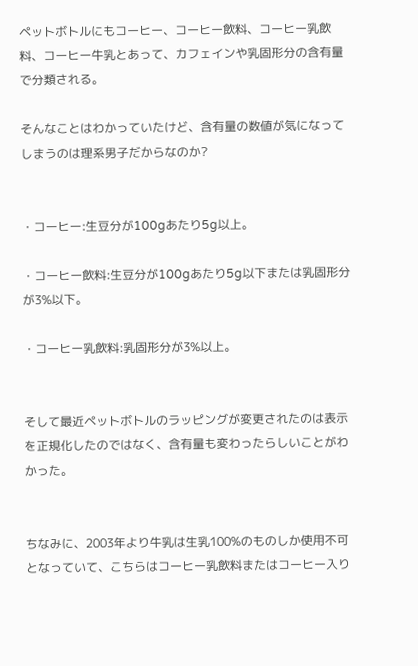ペットボトルにもコーヒー、コーヒー飲料、コーヒー乳飲料、コーヒー牛乳とあって、カフェインや乳固形分の含有量で分類される。

そんなことはわかっていたけど、含有量の数値が気になってしまうのは理系男子だからなのか?


・コーヒー:生豆分が100gあたり5g以上。

・コーヒー飲料:生豆分が100gあたり5g以下または乳固形分が3%以下。

・コーヒー乳飲料:乳固形分が3%以上。


そして最近ペットボトルのラッピングが変更されたのは表示を正規化したのではなく、含有量も変わったらしいことがわかった。


ちなみに、2003年より牛乳は生乳100%のものしか使用不可となっていて、こちらはコーヒー乳飲料またはコーヒー入り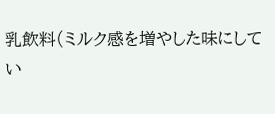乳飲料(ミルク感を増やした味にしてい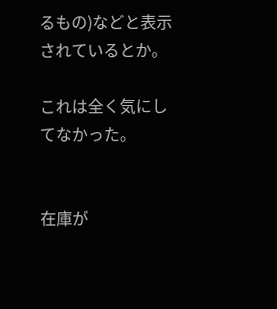るもの)などと表示されているとか。

これは全く気にしてなかった。


在庫が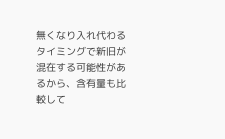無くなり入れ代わるタイミングで新旧が混在する可能性があるから、含有量も比較して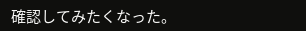確認してみたくなった。